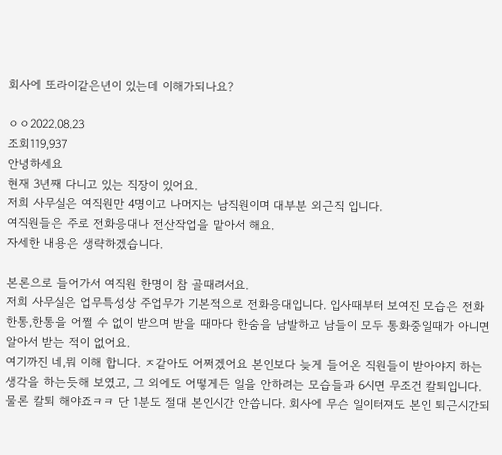회사에 또라이같은년이 있는데 이해가되나요?

ㅇㅇ2022.08.23
조회119,937
안녕하세요
현재 3년째 다니고 있는 직장이 있어요.
저희 사무실은 여직원만 4명이고 나머지는 남직원이며 대부분 외근직 입니다.
여직원들은 주로 전화응대나 전산작업을 맡아서 해요.
자세한 내용은 생략하겠습니다.

본론으로 들어가서 여직원 한명이 참 골때려서요.
저희 사무실은 업무특성상 주업무가 기본적으로 전화응대입니다. 입사때부터 보여진 모습은 전화 한통,한통을 어쩔 수 없이 받으며 받을 때마다 한숨을 남발하고 남들이 모두 통화중일때가 아니면 알아서 받는 적이 없어요.
여기까진 네,뭐 이해 합니다. ㅈ같아도 어쩌겠어요 본인보다 늦게 들어온 직원들이 받아야지 하는 생각을 하는듯해 보였고, 그 외에도 어떻게든 일을 안하려는 모습들과 6시면 무조건 칼퇴입니다. 물론 칼퇴 해야죠ㅋㅋ 단 1분도 절대 본인시간 안씁니다. 회사에 무슨 일이터져도 본인 퇴근시간되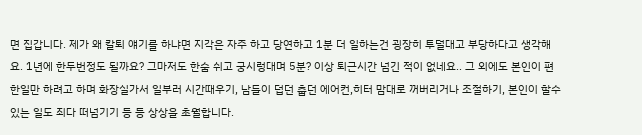면 집갑니다. 제가 왜 칼퇴 얘기를 하냐면 지각은 자주 하고 당연하고 1분 더 일하는건 굉장히 투덜대고 부당하다고 생각해요. 1년에 한두번정도 될까요? 그마저도 한숨 쉬고 궁시렁대며 5분? 이상 퇴근시간 넘긴 적이 없네요.. 그 외에도 본인이 편한일만 하려고 하며 화장실가서 일부러 시간때우기, 남들이 덥던 춥던 에어컨,히터 맘대로 꺼버리거나 조절하기, 본인이 할수있는 일도 죄다 떠넘기기 등 등 상상을 초월합니다.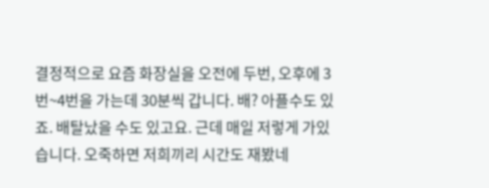결정적으로 요즘 화장실을 오전에 두번, 오후에 3번~4번을 가는데 30분씩 갑니다. 배? 아플수도 있죠. 배탈났을 수도 있고요. 근데 매일 저렇게 가있습니다. 오죽하면 저희끼리 시간도 재봤네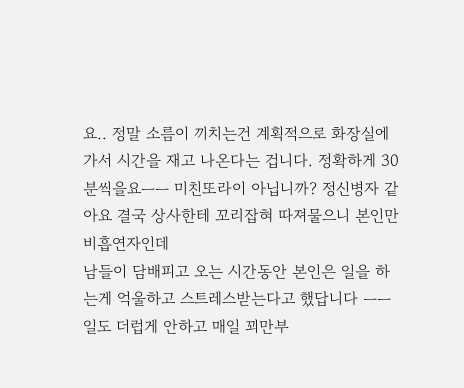요.. 정말 소름이 끼치는건 계획적으로 화장실에 가서 시간을 재고 나온다는 겁니다. 정확하게 30분씩을요ㅡㅡ 미친또라이 아닙니까? 정신병자 같아요 결국 상사한테 꼬리잡혀 따져물으니 본인만 비흡연자인데
남들이 담배피고 오는 시간동안 본인은 일을 하는게 억울하고 스트레스받는다고 했답니다 ㅡㅡ 일도 더럽게 안하고 매일 꾀만부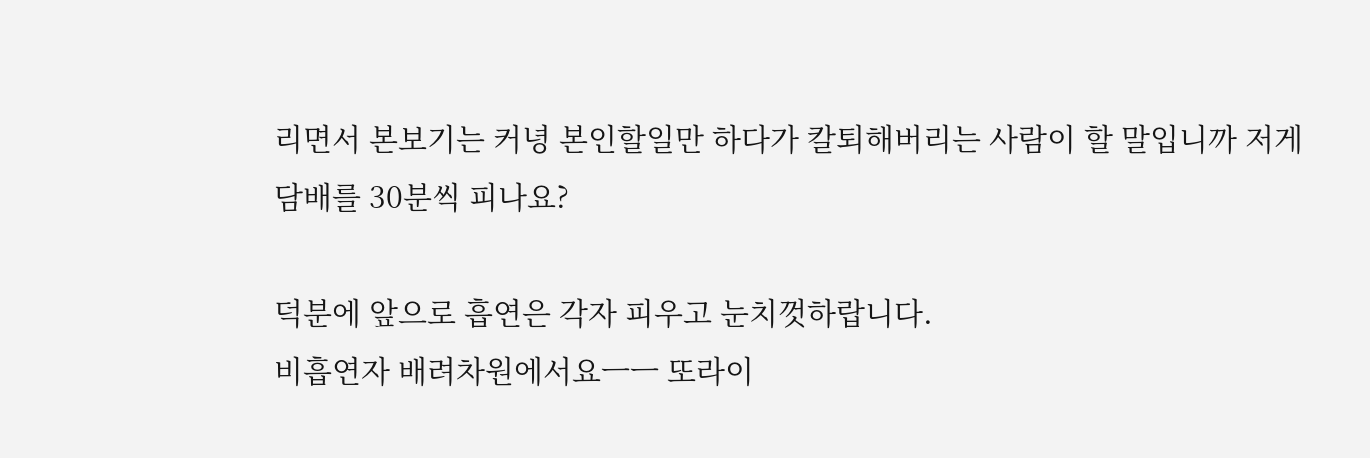리면서 본보기는 커녕 본인할일만 하다가 칼퇴해버리는 사람이 할 말입니까 저게
담배를 30분씩 피나요?

덕분에 앞으로 흡연은 각자 피우고 눈치껏하랍니다.
비흡연자 배려차원에서요ㅡㅡ 또라이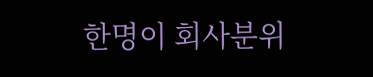한명이 회사분위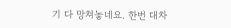기 다 망쳐놓네요. 한번 대차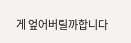게 엎어버릴까합니다